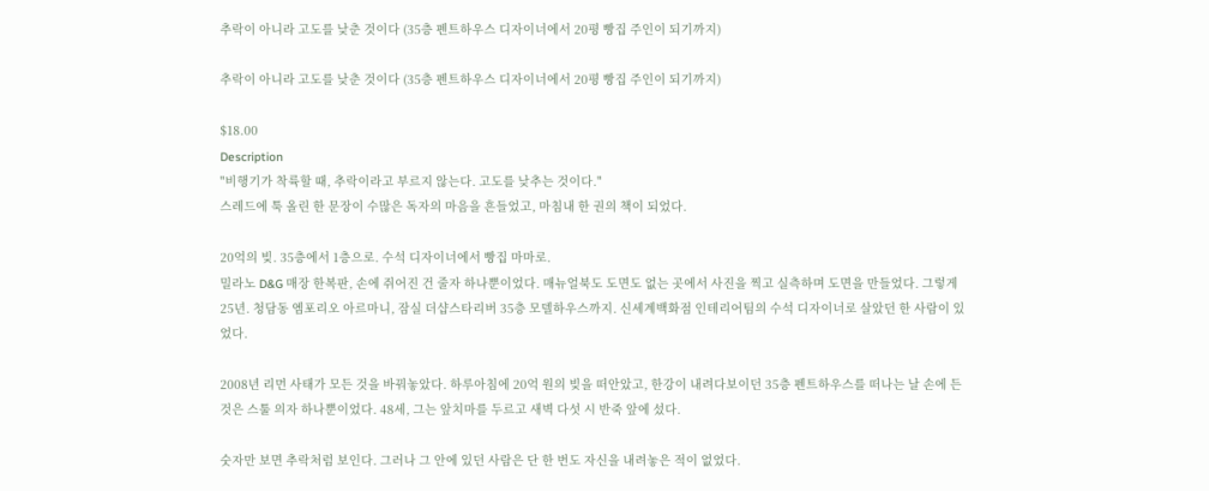추락이 아니라 고도를 낮춘 것이다 (35층 펜트하우스 디자이너에서 20평 빵집 주인이 되기까지)

추락이 아니라 고도를 낮춘 것이다 (35층 펜트하우스 디자이너에서 20평 빵집 주인이 되기까지)

$18.00
Description
"비행기가 착륙할 때, 추락이라고 부르지 않는다. 고도를 낮추는 것이다."
스레드에 툭 올린 한 문장이 수많은 독자의 마음을 흔들었고, 마침내 한 권의 책이 되었다.

20억의 빚. 35층에서 1층으로. 수석 디자이너에서 빵집 마마로.
밀라노 D&G 매장 한복판, 손에 쥐어진 건 줄자 하나뿐이었다. 매뉴얼북도 도면도 없는 곳에서 사진을 찍고 실측하며 도면을 만들었다. 그렇게 25년. 청담동 엠포리오 아르마니, 잠실 더샵스타리버 35층 모델하우스까지. 신세계백화점 인테리어팀의 수석 디자이너로 살았던 한 사람이 있었다.

2008년 리먼 사태가 모든 것을 바꿔놓았다. 하루아침에 20억 원의 빚을 떠안았고, 한강이 내려다보이던 35층 펜트하우스를 떠나는 날 손에 든 것은 스툴 의자 하나뿐이었다. 48세, 그는 앞치마를 두르고 새벽 다섯 시 반죽 앞에 섰다.

숫자만 보면 추락처럼 보인다. 그러나 그 안에 있던 사람은 단 한 번도 자신을 내려놓은 적이 없었다.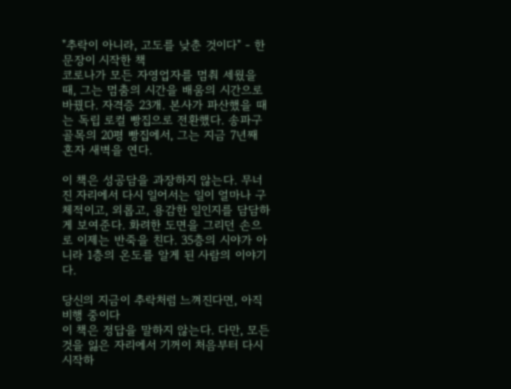"추락이 아니라, 고도를 낮춘 것이다" - 한 문장이 시작한 책
코로나가 모든 자영업자를 멈춰 세웠을 때, 그는 멈춤의 시간을 배움의 시간으로 바꿨다. 자격증 23개. 본사가 파산했을 때는 독립 로컬 빵집으로 전환했다. 송파구 골목의 20평 빵집에서, 그는 지금 7년째 혼자 새벽을 연다.

이 책은 성공담을 과장하지 않는다. 무너진 자리에서 다시 일어서는 일이 얼마나 구체적이고, 외롭고, 용감한 일인지를 담담하게 보여준다. 화려한 도면을 그리던 손으로 이제는 반죽을 친다. 35층의 시야가 아니라 1층의 온도를 알게 된 사람의 이야기다.

당신의 지금이 추락처럼 느껴진다면, 아직 비행 중이다
이 책은 정답을 말하지 않는다. 다만, 모든 것을 잃은 자리에서 기꺼이 처음부터 다시 시작하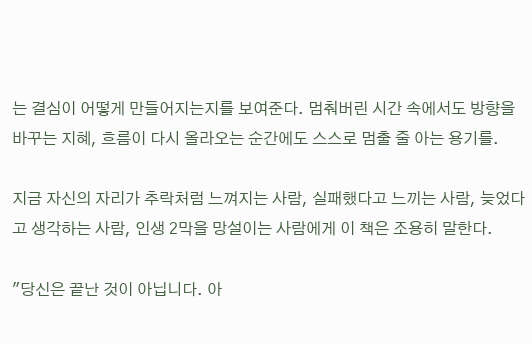는 결심이 어떻게 만들어지는지를 보여준다. 멈춰버린 시간 속에서도 방향을 바꾸는 지혜, 흐름이 다시 올라오는 순간에도 스스로 멈출 줄 아는 용기를.

지금 자신의 자리가 추락처럼 느껴지는 사람, 실패했다고 느끼는 사람, 늦었다고 생각하는 사람, 인생 2막을 망설이는 사람에게 이 책은 조용히 말한다.

"당신은 끝난 것이 아닙니다. 아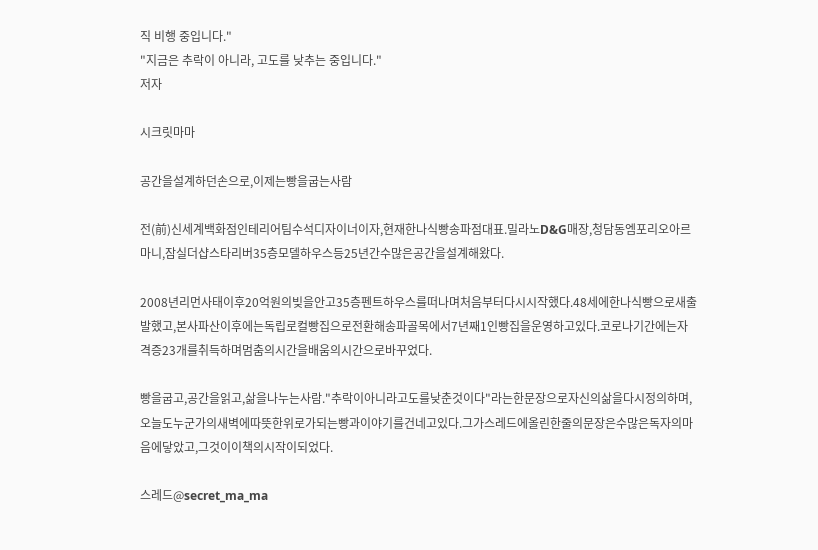직 비행 중입니다."
"지금은 추락이 아니라, 고도를 낮추는 중입니다."
저자

시크릿마마

공간을설계하던손으로,이제는빵을굽는사람

전(前)신세계백화점인테리어팀수석디자이너이자,현재한나식빵송파점대표.밀라노D&G매장,청담동엠포리오아르마니,잠실더샵스타리버35층모델하우스등25년간수많은공간을설계해왔다.

2008년리먼사태이후20억원의빚을안고35층펜트하우스를떠나며처음부터다시시작했다.48세에한나식빵으로새출발했고,본사파산이후에는독립로컬빵집으로전환해송파골목에서7년째1인빵집을운영하고있다.코로나기간에는자격증23개를취득하며멈춤의시간을배움의시간으로바꾸었다.

빵을굽고,공간을읽고,삶을나누는사람."추락이아니라고도를낮춘것이다"라는한문장으로자신의삶을다시정의하며,오늘도누군가의새벽에따뜻한위로가되는빵과이야기를건네고있다.그가스레드에올린한줄의문장은수많은독자의마음에닿았고,그것이이책의시작이되었다.

스레드@secret_ma_ma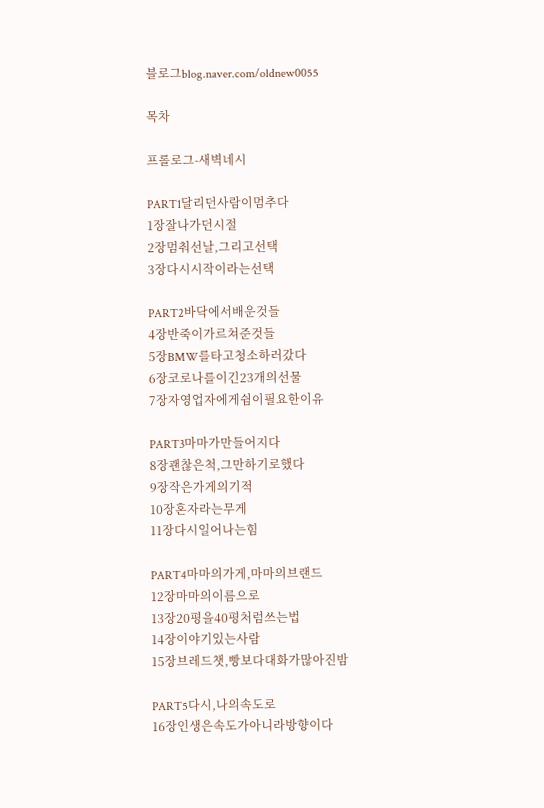블로그blog.naver.com/oldnew0055

목차

프롤로그-새벽네시

PART1달리던사람이멈추다
1장잘나가던시절
2장멈춰선날,그리고선택
3장다시시작이라는선택

PART2바닥에서배운것들
4장반죽이가르쳐준것들
5장BMW를타고청소하러갔다
6장코로나를이긴23개의선물
7장자영업자에게쉼이필요한이유

PART3마마가만들어지다
8장괜찮은척,그만하기로했다
9장작은가게의기적
10장혼자라는무게
11장다시일어나는힘

PART4마마의가게,마마의브랜드
12장마마의이름으로
13장20평을40평처럼쓰는법
14장이야기있는사람
15장브레드챗,빵보다대화가많아진밤

PART5다시,나의속도로
16장인생은속도가아니라방향이다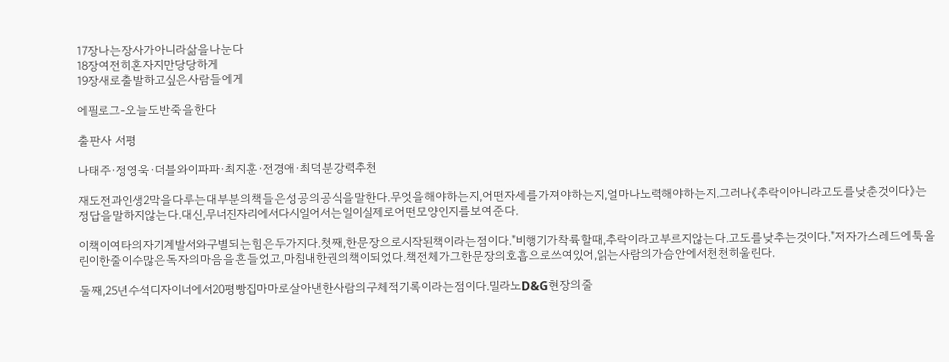17장나는장사가아니라삶을나눈다
18장여전히혼자지만당당하게
19장새로출발하고싶은사람들에게

에필로그-오늘도반죽을한다

출판사 서평

나태주·정영욱·더블와이파파·최지훈·전경애·최덕분강력추천

재도전과인생2막을다루는대부분의책들은성공의공식을말한다.무엇을해야하는지,어떤자세를가져야하는지,얼마나노력해야하는지.그러나《추락이아니라고도를낮춘것이다》는정답을말하지않는다.대신,무너진자리에서다시일어서는일이실제로어떤모양인지를보여준다.

이책이여타의자기계발서와구별되는힘은두가지다.첫째,한문장으로시작된책이라는점이다."비행기가착륙할때,추락이라고부르지않는다.고도를낮추는것이다."저자가스레드에툭올린이한줄이수많은독자의마음을흔들었고,마침내한권의책이되었다.책전체가그한문장의호흡으로쓰여있어,읽는사람의가슴안에서천천히울린다.

둘째,25년수석디자이너에서20평빵집마마로살아낸한사람의구체적기록이라는점이다.밀라노D&G현장의줄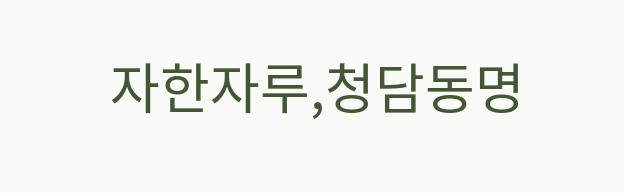자한자루,청담동명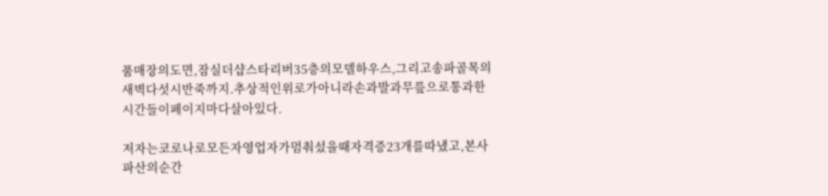품매장의도면,잠실더샵스타리버35층의모델하우스,그리고송파골목의새벽다섯시반죽까지.추상적인위로가아니라손과발과무릎으로통과한시간들이페이지마다살아있다.

저자는코로나로모든자영업자가멈춰섰을때자격증23개를따냈고,본사파산의순간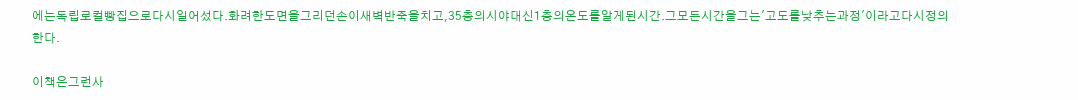에는독립로컬빵집으로다시일어섰다.화려한도면을그리던손이새벽반죽을치고,35층의시야대신1층의온도를알게된시간.그모든시간을그는'고도를낮추는과정'이라고다시정의한다.

이책은그런사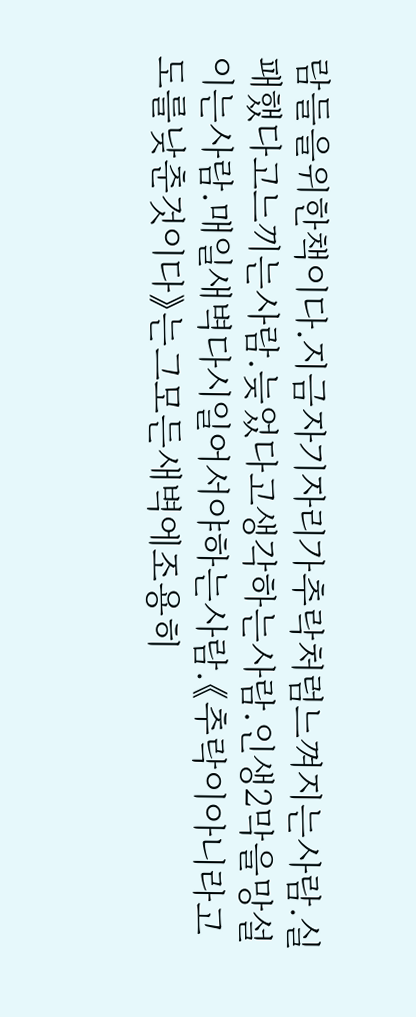람들을위한책이다.지금자기자리가추락처럼느껴지는사람.실패했다고느끼는사람.늦었다고생각하는사람.인생2막을망설이는사람.매일새벽다시일어서야하는사람.《추락이아니라고도를낮춘것이다》는그모든새벽에조용히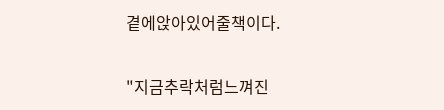곁에앉아있어줄책이다.

"지금추락처럼느껴진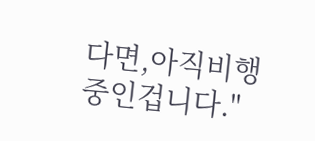다면,아직비행중인겁니다."